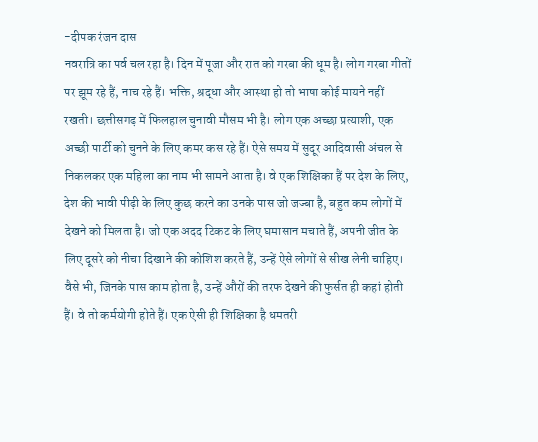-दीपक रंजन दास
नवरात्रि का पर्व चल रहा है। दिन में पूजा और रात को गरबा की धूम है। लोग गरबा गीतों पर झूम रहे हैं, नाच रहे हैं। भक्ति, श्रद्धा और आस्था हो तो भाषा कोई मायने नहीं रखती। छत्तीसगढ़ में फिलहाल चुनावी मौसम भी है। लोग एक अच्छा प्रत्याशी, एक अच्छी पार्टी को चुनने के लिए कमर कस रहे हैं। ऐसे समय में सुदूर आदिवासी अंचल से निकलकर एक महिला का नाम भी सामने आता है। वे एक शिक्षिका हैं पर देश के लिए, देश की भावी पीढ़ी के लिए कुछ करने का उनके पास जो जज्बा है, बहुत कम लोगों में देखने को मिलता है। जो एक अदद टिकट के लिए घमासान मचाते हैं, अपनी जीत के लिए दूसरे को नीचा दिखाने की कोशिश करते हैं, उन्हें ऐसे लोगों से सीख लेनी चाहिए। वैसे भी, जिनके पास काम होता है, उन्हें औरों की तरफ देखने की फुर्सत ही कहां होती हैं। वे तो कर्मयोगी होते हैं। एक ऐसी ही शिक्षिका है धमतरी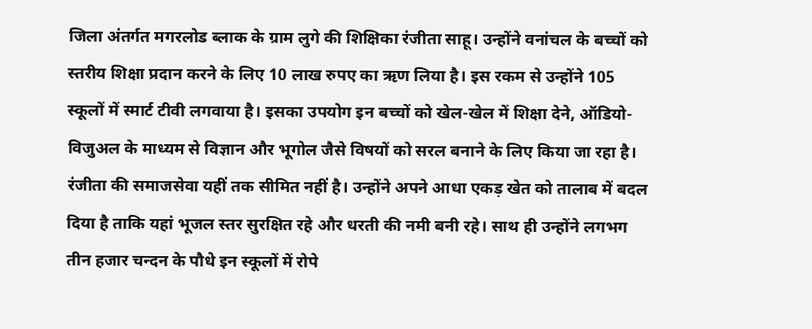जिला अंतर्गत मगरलोड ब्लाक के ग्राम लुगे की शिक्षिका रंजीता साहू। उन्होंने वनांचल के बच्चों को स्तरीय शिक्षा प्रदान करने के लिए 10 लाख रुपए का ऋण लिया है। इस रकम से उन्होंने 105 स्कूलों में स्मार्ट टीवी लगवाया है। इसका उपयोग इन बच्चों को खेल-खेल में शिक्षा देने, ऑडियो-विजुअल के माध्यम से विज्ञान और भूगोल जैसे विषयों को सरल बनाने के लिए किया जा रहा है। रंजीता की समाजसेवा यहीं तक सीमित नहीं है। उन्होंने अपने आधा एकड़ खेत को तालाब में बदल दिया है ताकि यहां भूजल स्तर सुरक्षित रहे और धरती की नमी बनी रहे। साथ ही उन्होंने लगभग तीन हजार चन्दन के पौधे इन स्कूलों में रोपे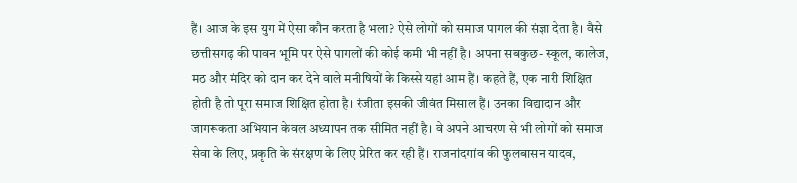हैं। आज के इस युग में ऐसा कौन करता है भला? ऐसे लोगों को समाज पागल की संज्ञा देता है। वैसे छत्तीसगढ़ की पावन भूमि पर ऐसे पागलों की कोई कमी भी नहीं है। अपना सबकुछ- स्कूल, कालेज, मठ और मंदिर को दान कर देने वाले मनीषियों के किस्से यहां आम हैं। कहते हैं, एक नारी शिक्षित होती है तो पूरा समाज शिक्षित होता है। रंजीता इसकी जीवंत मिसाल हैं। उनका विद्यादान और जागरूकता अभियान केवल अध्यापन तक सीमित नहीं है। वे अपने आचरण से भी लोगों को समाज सेवा के लिए, प्रकृति के संरक्षण के लिए प्रेरित कर रही हैं। राजनांदगांव की फुलबासन यादव,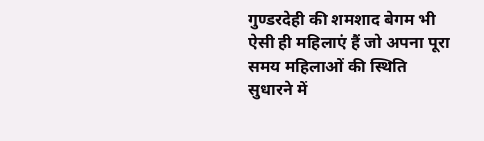गुण्डरदेही की शमशाद बेगम भी ऐसी ही महिलाएं हैं जो अपना पूरा समय महिलाओं की स्थिति सुधारने में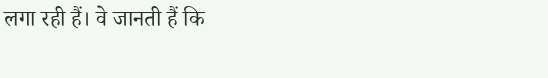लगा रही हैं। वे जानती हैं कि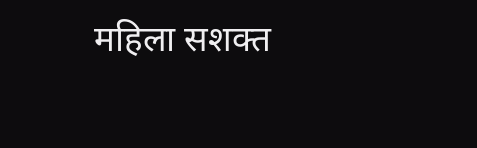महिला सशक्त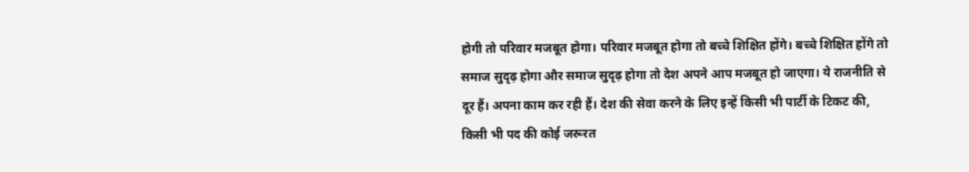होगी तो परिवार मजबूत होगा। परिवार मजबूत होगा तो बच्चे शिक्षित होंगे। बच्चे शिक्षित होंगे तो समाज सुदृढ़ होगा और समाज सुदृढ़ होगा तो देश अपने आप मजबूत हो जाएगा। ये राजनीति से दूर हैं। अपना काम कर रही हैं। देश की सेवा करने के लिए इन्हें किसी भी पार्टी के टिकट की, किसी भी पद की कोई जरूरत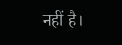नहीं है।